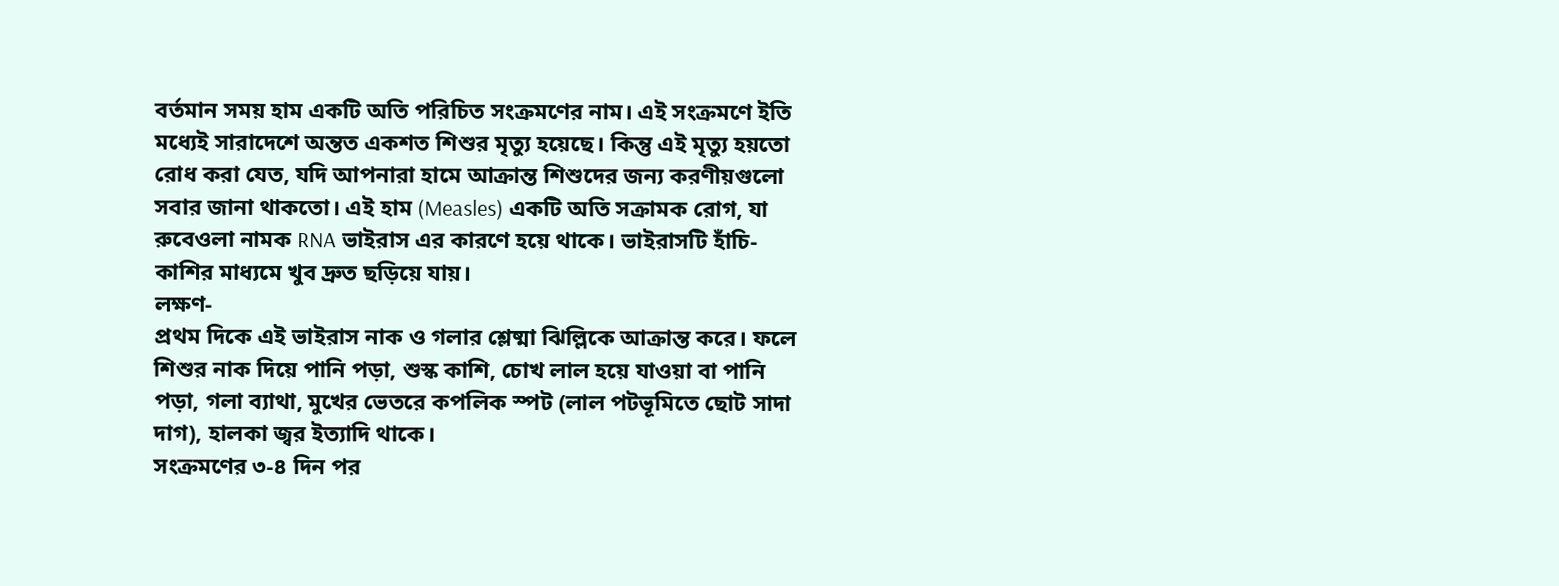বর্তমান সময় হাম একটি অতি পরিচিত সংক্রমণের নাম। এই সংক্রমণে ইতি মধ্যেই সারাদেশে অন্তত একশত শিশুর মৃত্যু হয়েছে। কিন্তু এই মৃত্যু হয়তো রোধ করা যেত, যদি আপনারা হামে আক্রান্ত শিশুদের জন্য করণীয়গুলো সবার জানা থাকতো। এই হাম (Measles) একটি অতি সক্রামক রোগ, যা রুবেওলা নামক RNA ভাইরাস এর কারণে হয়ে থাকে। ভাইরাসটি হাঁচি- কাশির মাধ্যমে খুব দ্রুত ছড়িয়ে যায়।
লক্ষণ-
প্রথম দিকে এই ভাইরাস নাক ও গলার শ্লেষ্মা ঝিল্লিকে আক্রান্ত করে। ফলে শিশুর নাক দিয়ে পানি পড়া, শুস্ক কাশি, চোখ লাল হয়ে যাওয়া বা পানি পড়া, গলা ব্যাথা, মুখের ভেতরে কপলিক স্পট (লাল পটভূমিতে ছোট সাদা দাগ), হালকা জ্বর ইত্যাদি থাকে।
সংক্রমণের ৩-৪ দিন পর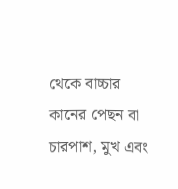থেকে বাচ্চার কানের পেছন বা চারপাশ, মুখ এবং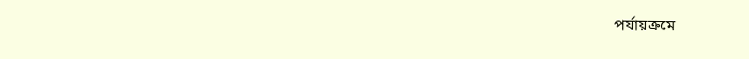পর্যায়ক্রমে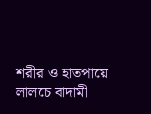শরীর ও হাতপায়ে লালচে বাদামী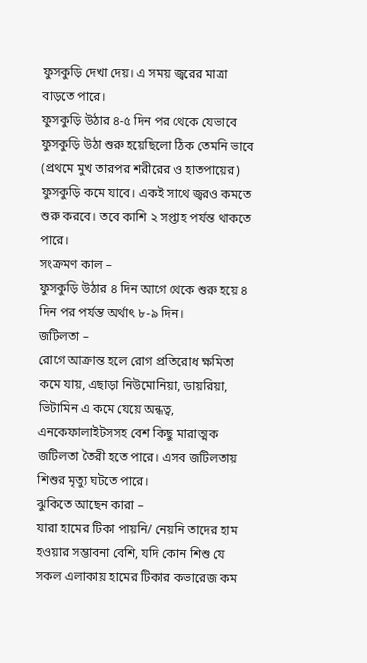ফুসকুড়ি দেখা দেয়। এ সময় জ্বরের মাত্রা বাড়তে পারে।
ফুসকুড়ি উঠার ৪-৫ দিন পর থেকে যেভাবে ফুসকুড়ি উঠা শুরু হয়েছিলো ঠিক তেমনি ভাবে (প্রথমে মুখ তারপর শরীরের ও হাতপায়ের) ফুসকুড়ি কমে যাবে। একই সাথে জ্বরও কমতে শুরু করবে। তবে কাশি ২ সপ্তাহ পর্যন্ত থাকতে পারে।
সংক্রমণ কাল –
ফুসকুড়ি উঠার ৪ দিন আগে থেকে শুরু হয়ে ৪ দিন পর পর্যন্ত অর্থাৎ ৮-৯ দিন।
জটিলতা –
রোগে আক্রান্ত হলে রোগ প্রতিরোধ ক্ষমিতা কমে যায়, এছাড়া নিউমোনিয়া, ডায়রিয়া, ভিটামিন এ কমে যেয়ে অন্ধত্ব, এনকেফালাইটসসহ বেশ কিছু মারাত্মক জটিলতা তৈরী হতে পারে। এসব জটিলতায় শিশুর মৃত্যু ঘটতে পারে।
ঝুকিতে আছেন কারা –
যারা হামের টিকা পায়নি/ নেয়নি তাদের হাম হওয়ার সম্ভাবনা বেশি, যদি কোন শিশু যে সকল এলাকায় হামের টিকার কভারেজ কম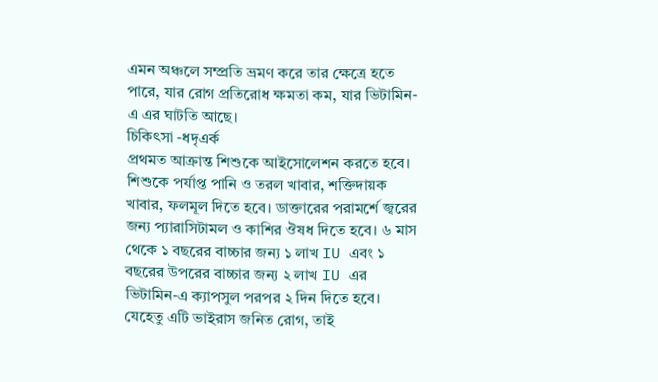এমন অঞ্চলে সম্প্রতি ভ্রমণ করে তার ক্ষেত্রে হতে পারে, যার রোগ প্রতিরোধ ক্ষমতা কম, যার ভিটামিন-এ এর ঘাটতি আছে।
চিকিৎসা -ধদৃএর্ক
প্রথমত আক্রান্ত শিশুকে আইসোলেশন করতে হবে। শিশুকে পর্যাপ্ত পানি ও তরল খাবার, শক্তিদায়ক খাবার, ফলমূল দিতে হবে। ডাক্তারের পরামর্শে জ্বরের জন্য প্যারাসিটামল ও কাশির ঔষধ দিতে হবে। ৬ মাস থেকে ১ বছরের বাচ্চার জন্য ১ লাখ IU এবং ১ বছরের উপরের বাচ্চার জন্য ২ লাখ IU এর ভিটামিন-এ ক্যাপসুল পরপর ২ দিন দিতে হবে। যেহেতু এটি ভাইরাস জনিত রোগ, তাই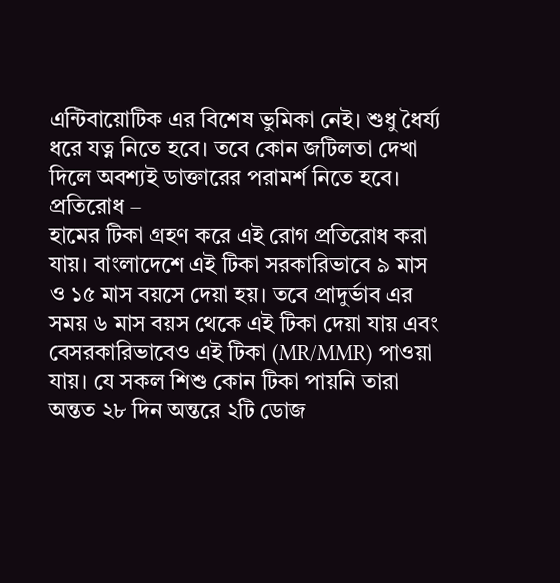এন্টিবায়োটিক এর বিশেষ ভুমিকা নেই। শুধু ধৈর্য্য ধরে যত্ন নিতে হবে। তবে কোন জটিলতা দেখা দিলে অবশ্যই ডাক্তারের পরামর্শ নিতে হবে।
প্রতিরোধ –
হামের টিকা গ্রহণ করে এই রোগ প্রতিরোধ করা যায়। বাংলাদেশে এই টিকা সরকারিভাবে ৯ মাস ও ১৫ মাস বয়সে দেয়া হয়। তবে প্রাদুর্ভাব এর সময় ৬ মাস বয়স থেকে এই টিকা দেয়া যায় এবং বেসরকারিভাবেও এই টিকা (MR/MMR) পাওয়া যায়। যে সকল শিশু কোন টিকা পায়নি তারা অন্তত ২৮ দিন অন্তরে ২টি ডোজ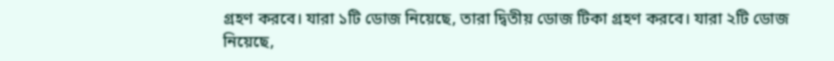গ্রহণ করবে। যারা ১টি ডোজ নিয়েছে, তারা দ্বিতীয় ডোজ টিকা গ্রহণ করবে। যারা ২টি ডোজ নিয়েছে,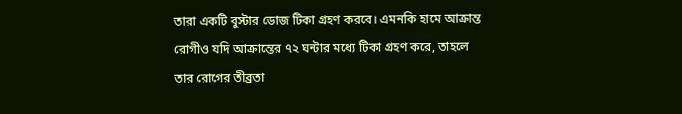তারা একটি বুস্টার ডোজ টিকা গ্রহণ করবে। এমনকি হামে আক্রান্ত রোগীও যদি আক্রান্তের ৭২ ঘন্টার মধ্যে টিকা গ্রহণ করে, তাহলে তার রোগের তীব্রতা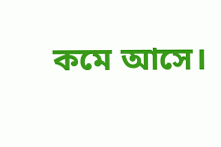কমে আসে।